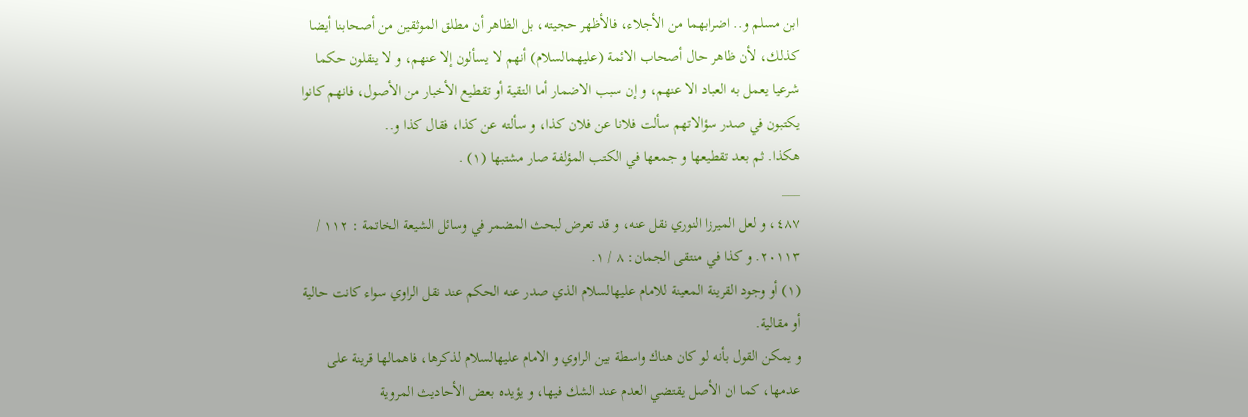ابن مسلم و.. اضرابهما من الأجلاء، فالأظهر حجيته، بل الظاهر أن مطلق الموثقين من أصحابنا أيضا كذلك، لأن ظاهر حال أصحاب الائمة (عليهمالسلام) أنهم لا يسألون إلا عنهم، و لا ينقلون حكما شرعيا يعمل به العباد الا عنهم، و إن سبب الاضمار أما التقية أو تقطيع الأخبار من الأصول، فانهم كانوا يكتبون في صدر سؤالاتهم سألت فلانا عن فلان كذا، و سألته عن كذا، فقال كذا و..
هكذا. ثم بعد تقطيعها و جمعها في الكتب المؤلفة صار مشتبها (١) .
___
٤٨٧، و لعل الميرزا النوري نقل عنه، و قد تعرض لبحث المضمر في وسائل الشيعة الخاتمة : ١١٢ / ٢٠١١٣. و كذا في منتقى الجمان: ٨ / ١.
(١) أو وجود القرينة المعينة للامام عليهالسلام الذي صدر عنه الحكم عند نقل الراوي سواء كانت حالية أو مقالية.
و يمكن القول بأنه لو كان هناك واسطة بين الراوي و الامام عليهالسلام لذكرها، فاهمالها قرينة على عدمها، كما ان الأصل يقتضي العدم عند الشك فيها، و يؤيده بعض الأحاديث المروية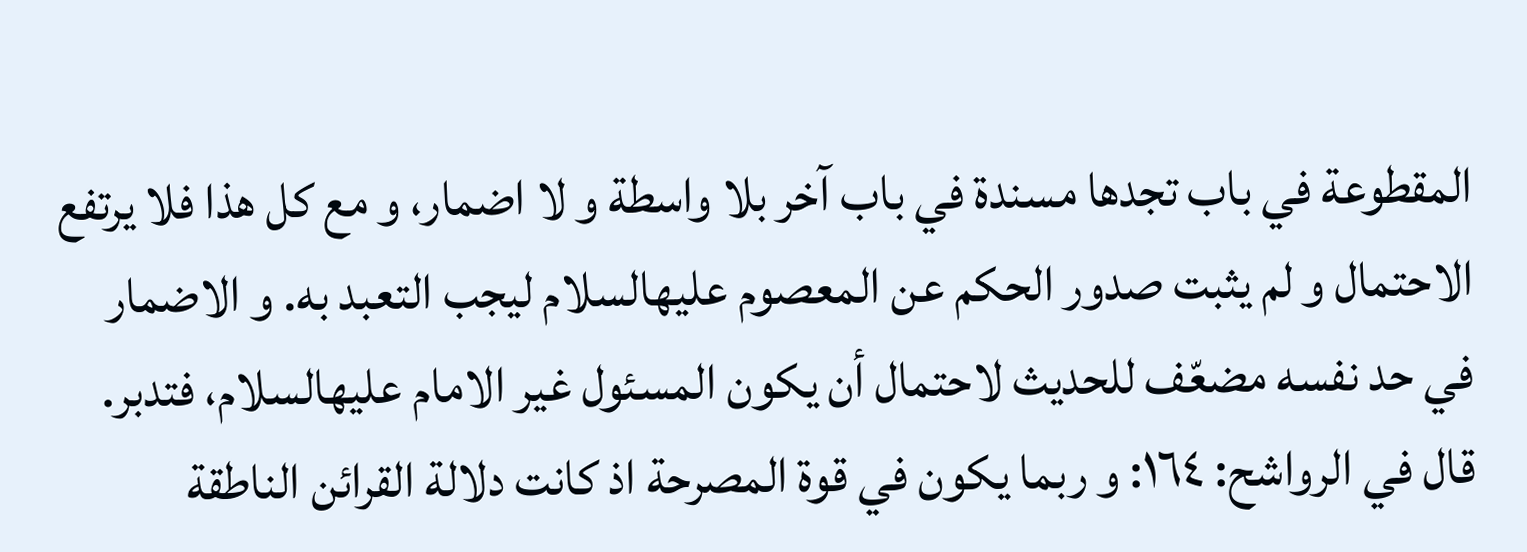المقطوعة في باب تجدها مسندة في باب آخر بلا واسطة و لا اضمار، و مع كل هذا فلا يرتفع الاحتمال و لم يثبت صدور الحكم عن المعصوم عليهالسلام ليجب التعبد به. و الاضمار في حد نفسه مضعّف للحديث لاحتمال أن يكون المسئول غير الامام عليهالسلام، فتدبر.
قال في الرواشح: ١٦٤: و ربما يكون في قوة المصرحة اذ كانت دلالة القرائن الناطقة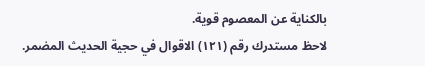بالكناية عن المعصوم قوية.
لاحظ مستدرك رقم (١٢١) الاقوال في حجية الحديث المضمر.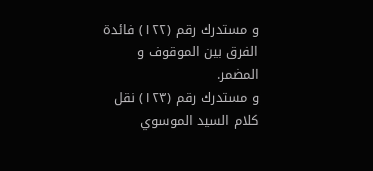و مستدرك رقم (١٢٢) فائدة الفرق بين الموقوف و المضمر.
و مستدرك رقم (١٢٣) نقل كلام السيد الموسوي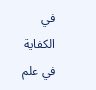في الكفاية في علم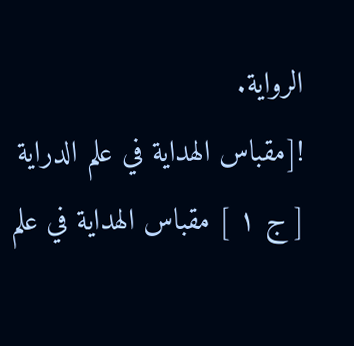الرواية.
![مقباس الهداية في علم الدراية [ ج ١ ] مقباس الهداية في علم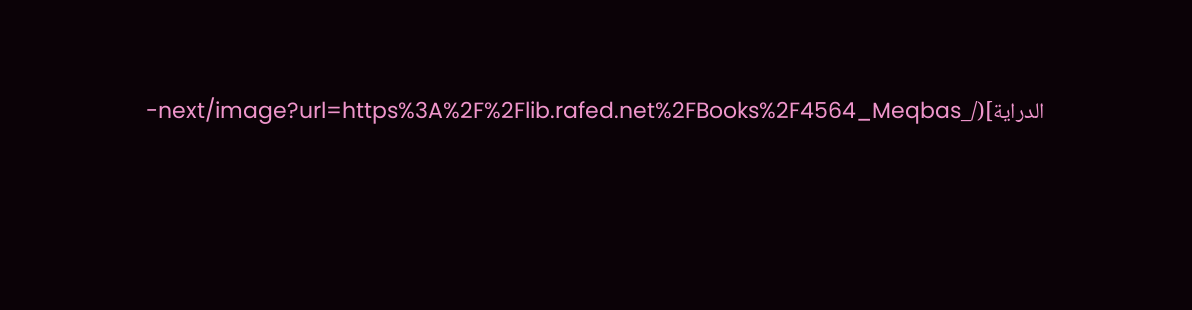الدراية](/_next/image?url=https%3A%2F%2Flib.rafed.net%2FBooks%2F4564_Meqbas-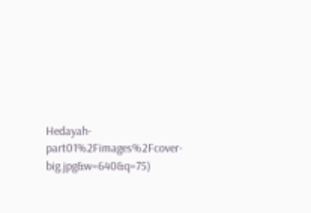Hedayah-part01%2Fimages%2Fcover-big.jpg&w=640&q=75)